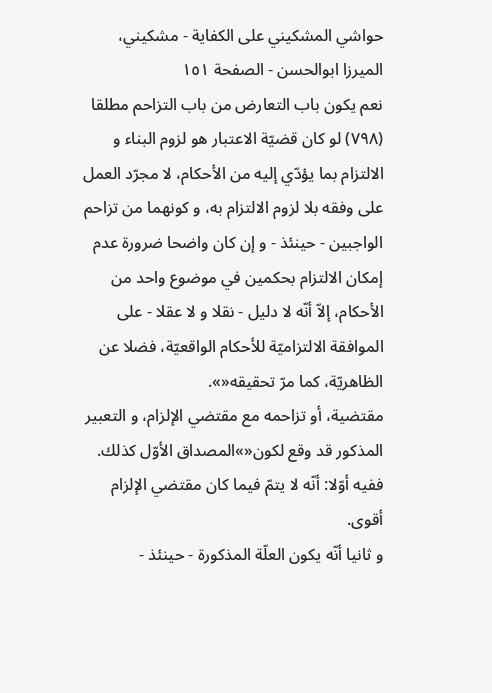حواشي المشكيني علی الكفاية - مشکیني، الميرزا ابوالحسن - الصفحة ١٥١
نعم يكون باب التعارض من باب التزاحم مطلقا (٧٩٨) لو كان قضيّة الاعتبار هو لزوم البناء و الالتزام بما يؤدّي إليه من الأحكام، لا مجرّد العمل على وفقه بلا لزوم الالتزام به، و كونهما من تزاحم الواجبين - حينئذ - و إن كان واضحا ضرورة عدم إمكان الالتزام بحكمين في موضوع واحد من الأحكام، إلاّ أنّه لا دليل - نقلا و لا عقلا - على الموافقة الالتزاميّة للأحكام الواقعيّة، فضلا عن الظاهريّة، كما مرّ تحقيقه«».
مقتضية، أو تزاحمه مع مقتضي الإلزام، و التعبير المذكور قد وقع لكون«»المصداق الأوّل كذلك.
ففيه أوّلا: أنّه لا يتمّ فيما كان مقتضي الإلزام أقوى.
و ثانيا أنّه يكون العلّة المذكورة - حينئذ -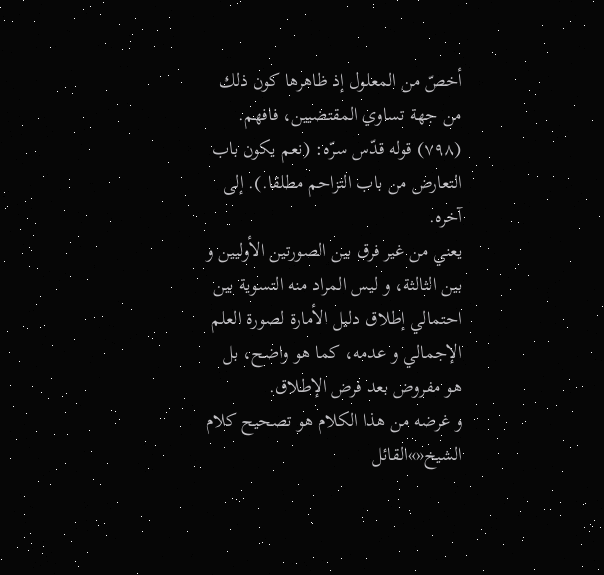أخصّ من المعلول إذ ظاهرها كون ذلك من جهة تساوي المقتضيين، فافهم.
(٧٩٨) قوله قدّس سرّه: (نعم يكون باب التعارض من باب التزاحم مطلقا.). إلى آخره.
يعني من غير فرق بين الصورتين الأوليين و بين الثالثة، و ليس المراد منه التسوية بين احتمالي إطلاق دليل الأمارة لصورة العلم الإجمالي و عدمه، كما هو واضح، بل هو مفروض بعد فرض الإطلاق.
و غرضه من هذا الكلام هو تصحيح كلام الشيخ«»القائل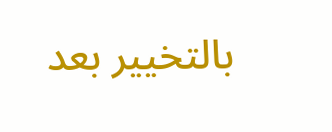بالتخيير بعد